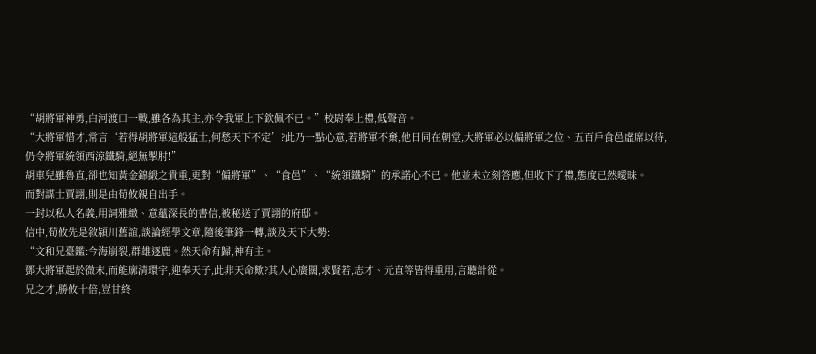“胡將軍神勇,白河渡口一戰,雖各為其主,亦令我軍上下欽佩不已。”校尉奉上禮,低聲音。
“大將軍惜才,常言‘若得胡將軍這般猛士,何愁天下不定’?此乃一點心意,若將軍不棄,他日同在朝堂,大將軍必以偏將軍之位、五百戶食邑虛席以待,仍令將軍統領西涼鐵騎,絕無掣肘!”
胡車兒雖魯直,卻也知黃金錦緞之貴重,更對“偏將軍”、“食邑”、“統領鐵騎”的承諾心不已。他並未立刻答應,但收下了禮,態度已然曖昧。
而對謀士賈詡,則是由荀攸親自出手。
一封以私人名義,用詞雅緻、意蘊深長的書信,被秘送了賈詡的府邸。
信中,荀攸先是敘潁川舊誼,談論經學文章,隨後筆鋒一轉,談及天下大勢:
“文和兄臺鑑:今海崩裂,群雄逐鹿。然天命有歸,神有主。
鄧大將軍起於微末,而能廓清環宇,迎奉天子,此非天命歟?其人心廣闊,求賢若,志才、元直等皆得重用,言聽計從。
兄之才,勝攸十倍,豈甘終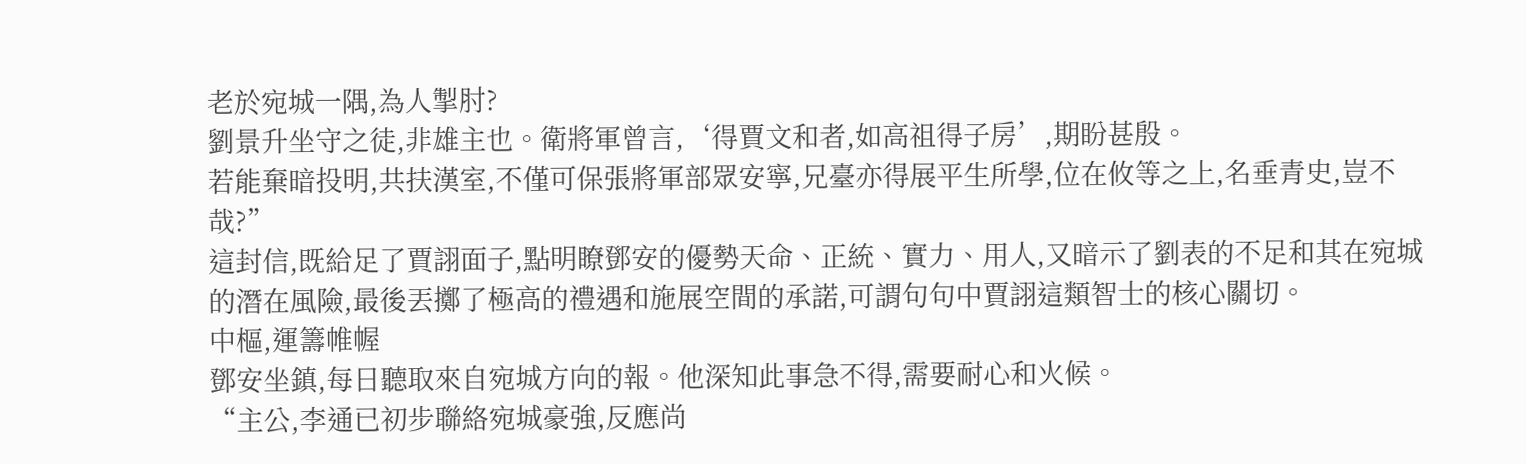老於宛城一隅,為人掣肘?
劉景升坐守之徒,非雄主也。衛將軍曾言,‘得賈文和者,如高祖得子房’,期盼甚殷。
若能棄暗投明,共扶漢室,不僅可保張將軍部眾安寧,兄臺亦得展平生所學,位在攸等之上,名垂青史,豈不哉?”
這封信,既給足了賈詡面子,點明瞭鄧安的優勢天命、正統、實力、用人,又暗示了劉表的不足和其在宛城的潛在風險,最後丟擲了極高的禮遇和施展空間的承諾,可謂句句中賈詡這類智士的核心關切。
中樞,運籌帷幄
鄧安坐鎮,每日聽取來自宛城方向的報。他深知此事急不得,需要耐心和火候。
“主公,李通已初步聯絡宛城豪強,反應尚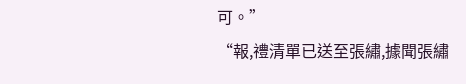可。”
“報,禮清單已送至張繡,據聞張繡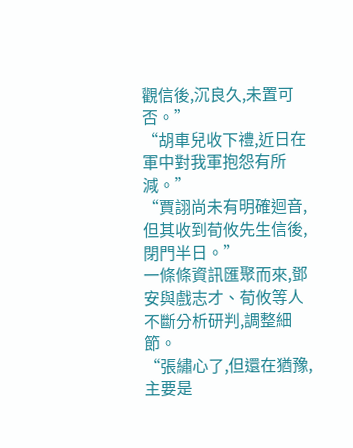觀信後,沉良久,未置可否。”
“胡車兒收下禮,近日在軍中對我軍抱怨有所減。”
“賈詡尚未有明確迴音,但其收到荀攸先生信後,閉門半日。”
一條條資訊匯聚而來,鄧安與戲志才、荀攸等人不斷分析研判,調整細節。
“張繡心了,但還在猶豫,主要是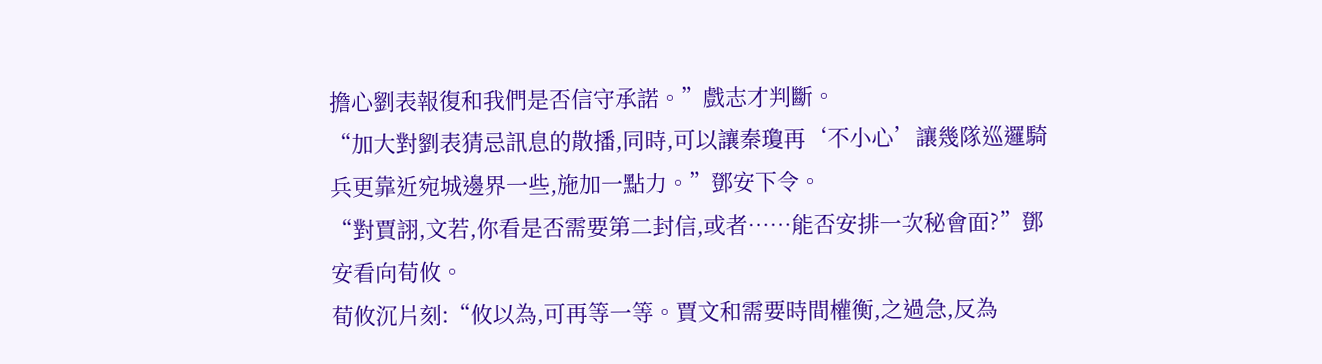擔心劉表報復和我們是否信守承諾。”戲志才判斷。
“加大對劉表猜忌訊息的散播,同時,可以讓秦瓊再‘不小心’讓幾隊巡邏騎兵更靠近宛城邊界一些,施加一點力。”鄧安下令。
“對賈詡,文若,你看是否需要第二封信,或者……能否安排一次秘會面?”鄧安看向荀攸。
荀攸沉片刻:“攸以為,可再等一等。賈文和需要時間權衡,之過急,反為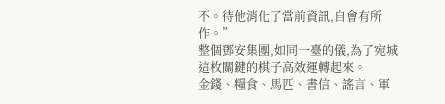不。待他消化了當前資訊,自會有所作。”
整個鄧安集團,如同一臺的儀,為了宛城這枚關鍵的棋子高效運轉起來。
金錢、糧食、馬匹、書信、謠言、軍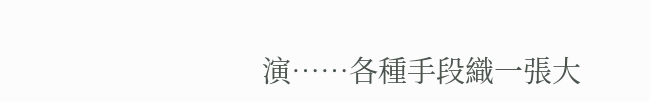演……各種手段織一張大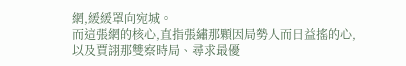網,緩緩罩向宛城。
而這張網的核心,直指張繡那顆因局勢人而日益搖的心,以及賈詡那雙察時局、尋求最優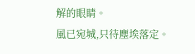解的眼睛。
風已宛城,只待塵埃落定。